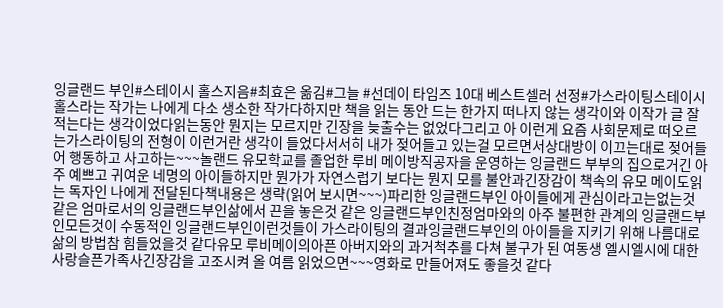잉글랜드 부인#스테이시 홀스지음#최효은 옮김#그늘 #선데이 타임즈 10대 베스트셀러 선정#가스라이팅스테이시 홀스라는 작가는 나에게 다소 생소한 작가다하지만 책을 읽는 동안 드는 한가지 떠나지 않는 생각이와 이작가 글 잘 적는다는 생각이었다읽는동안 뭔지는 모르지만 긴장을 늦출수는 없었다그리고 아 이런게 요즘 사회문제로 떠오르는가스라이팅의 전형이 이런거란 생각이 들었다서서히 내가 젖어들고 있는걸 모르면서상대방이 이끄는대로 젖어들어 행동하고 사고하는~~~놀랜드 유모학교를 졸업한 루비 메이방직공자을 운영하는 잉글랜드 부부의 집으로거긴 아주 예쁘고 귀여운 네명의 아이들하지만 뭔가가 자연스럽기 보다는 뭔지 모를 불안과긴장감이 책속의 유모 메이도읽는 독자인 나에게 전달된다책내용은 생략(읽어 보시면~~~)파리한 잉글랜드부인 아이들에게 관심이라고는없는것 같은 엄마로서의 잉글랜드부인삶에서 끈을 놓은것 같은 잉글랜드부인친정엄마와의 아주 불편한 관계의 잉글랜드부인모든것이 수동적인 잉글랜드부인이런것들이 가스라이팅의 결과잉글랜드부인의 아이들을 지키기 위해 나름대로삶의 방법참 힘들었을것 같다유모 루비메이의아픈 아버지와의 과거척추를 다쳐 불구가 된 여동생 엘시엘시에 대한 사랑슬픈가족사긴장감을 고조시켜 올 여름 읽었으면~~~영화로 만들어져도 좋을것 같다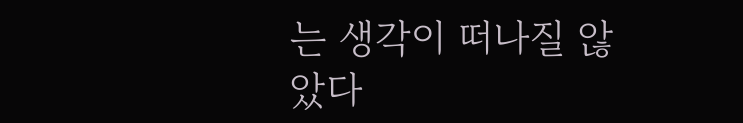는 생각이 떠나질 않았다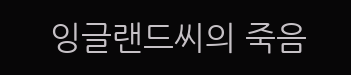잉글랜드씨의 죽음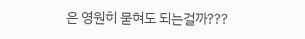은 영원히 묻혀도 되는걸까???